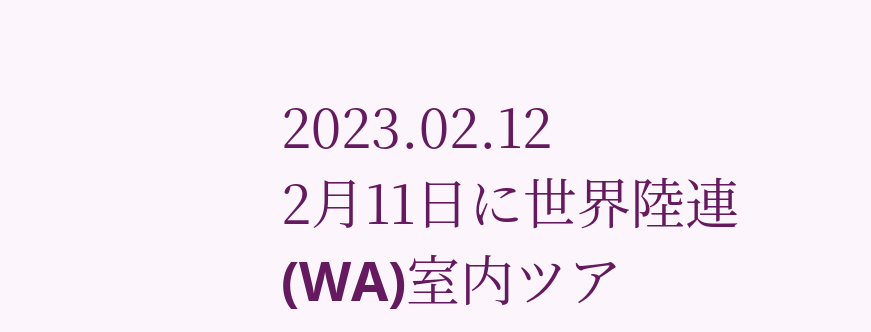2023.02.12
2月11日に世界陸連(WA)室内ツア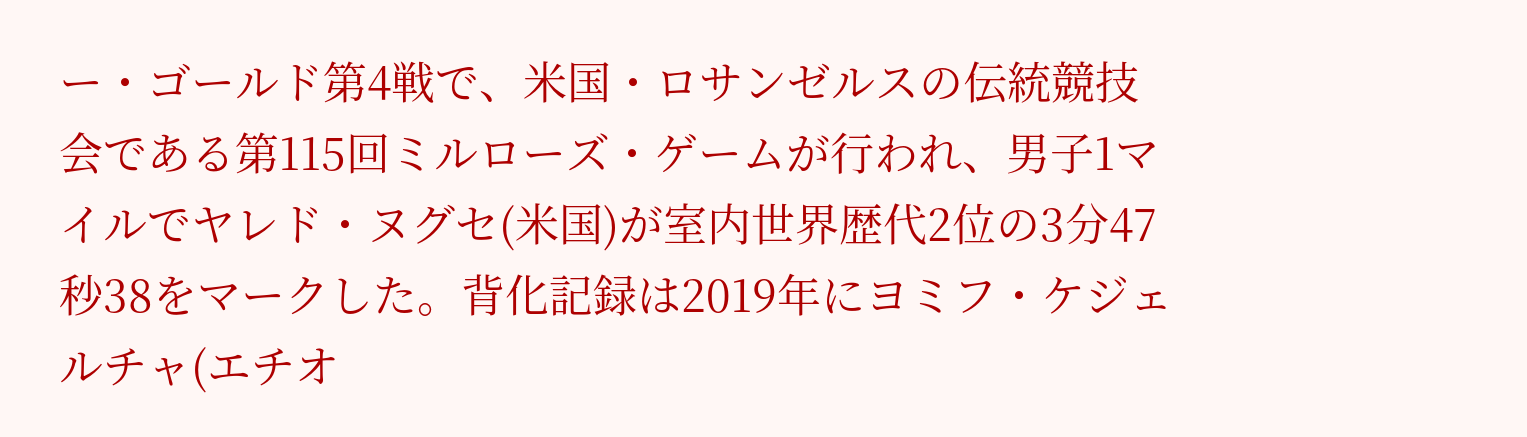ー・ゴールド第4戦で、米国・ロサンゼルスの伝統競技会である第115回ミルローズ・ゲームが行われ、男子1マイルでヤレド・ヌグセ(米国)が室内世界歴代2位の3分47秒38をマークした。背化記録は2019年にヨミフ・ケジェルチャ(エチオ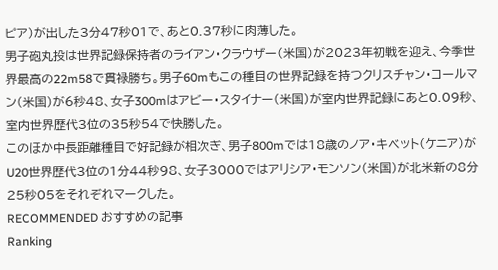ピア)が出した3分47秒01で、あと0.37秒に肉薄した。
男子砲丸投は世界記録保持者のライアン・クラウザー(米国)が2023年初戦を迎え、今季世界最高の22m58で貫禄勝ち。男子60mもこの種目の世界記録を持つクリスチャン・コールマン(米国)が6秒48、女子300mはアビー・スタイナー(米国)が室内世界記録にあと0.09秒、室内世界歴代3位の35秒54で快勝した。
このほか中長距離種目で好記録が相次ぎ、男子800mでは18歳のノア・キベット(ケニア)がU20世界歴代3位の1分44秒98、女子3000ではアリシア・モンソン(米国)が北米新の8分25秒05をそれぞれマークした。
RECOMMENDED おすすめの記事
Ranking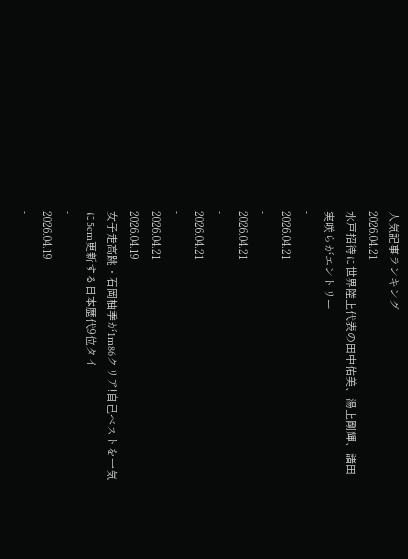人気記事ランキング
2026.04.21
水戸招待に世界陸上代表の田中佑美、湯上剛輝、諸田実咲らがエントリー
-
2026.04.21
-
2026.04.21
-
2026.04.21
-
2026.04.21
2026.04.19
女子走高跳・石岡柚季が1m86クリア!自己ベストを一気に5cm更新する日本歴代9位タイ
-
2026.04.19
-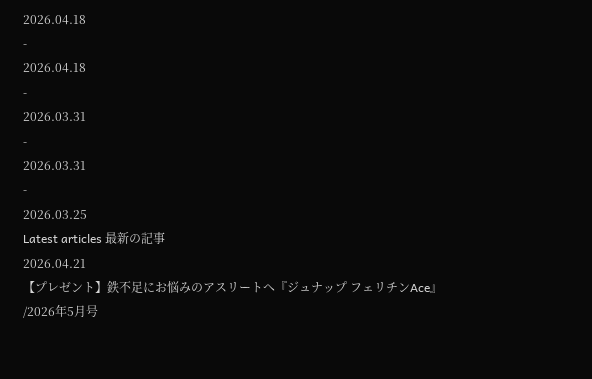2026.04.18
-
2026.04.18
-
2026.03.31
-
2026.03.31
-
2026.03.25
Latest articles 最新の記事
2026.04.21
【プレゼント】鉄不足にお悩みのアスリートへ『ジュナップ フェリチンAce』 /2026年5月号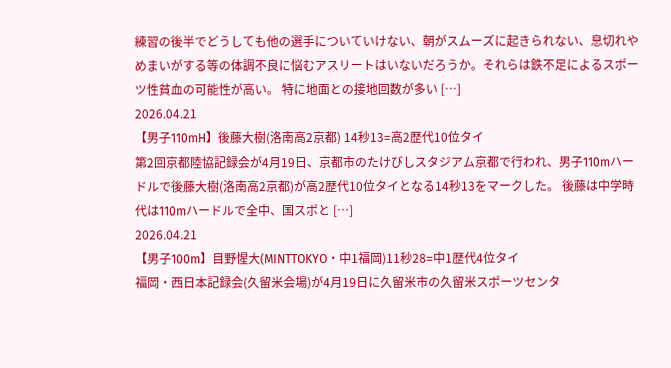練習の後半でどうしても他の選手についていけない、朝がスムーズに起きられない、息切れやめまいがする等の体調不良に悩むアスリートはいないだろうか。それらは鉄不足によるスポーツ性貧血の可能性が高い。 特に地面との接地回数が多い […]
2026.04.21
【男子110mH】後藤大樹(洛南高2京都) 14秒13=高2歴代10位タイ
第2回京都陸協記録会が4月19日、京都市のたけびしスタジアム京都で行われ、男子110mハードルで後藤大樹(洛南高2京都)が高2歴代10位タイとなる14秒13をマークした。 後藤は中学時代は110mハードルで全中、国スポと […]
2026.04.21
【男子100m】目野惺大(MINTTOKYO・中1福岡)11秒28=中1歴代4位タイ
福岡・西日本記録会(久留米会場)が4月19日に久留米市の久留米スポーツセンタ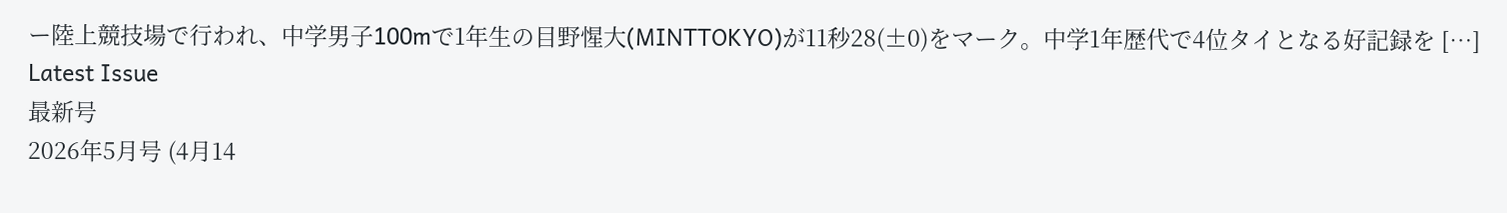ー陸上競技場で行われ、中学男子100mで1年生の目野惺大(MINTTOKYO)が11秒28(±0)をマーク。中学1年歴代で4位タイとなる好記録を […]
Latest Issue
最新号
2026年5月号 (4月14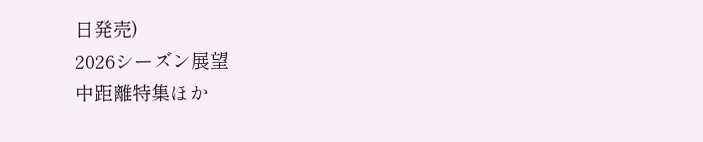日発売)
2026シーズン展望
中距離特集ほか